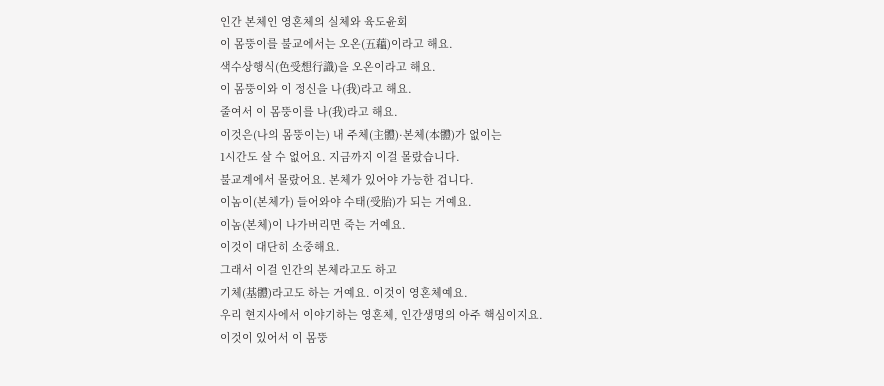인간 본체인 영혼체의 실체와 육도윤회
이 몸뚱이를 불교에서는 오온(五蘊)이라고 해요.
색수상행식(色受想行識)을 오온이라고 해요.
이 몸뚱이와 이 정신을 나(我)라고 해요.
줄여서 이 몸뚱이를 나(我)라고 해요.
이것은(나의 몸뚱이는) 내 주체(主體)·본체(本體)가 없이는
1시간도 살 수 없어요. 지금까지 이걸 몰랐습니다.
불교계에서 몰랐어요. 본체가 있어야 가능한 겁니다.
이놈이(본체가) 들어와야 수태(受胎)가 되는 거예요.
이놈(본체)이 나가버리면 죽는 거예요.
이것이 대단히 소중해요.
그래서 이걸 인간의 본체라고도 하고
기체(基體)라고도 하는 거예요. 이것이 영혼체예요.
우리 현지사에서 이야기하는 영혼체, 인간생명의 아주 핵심이지요.
이것이 있어서 이 몸뚱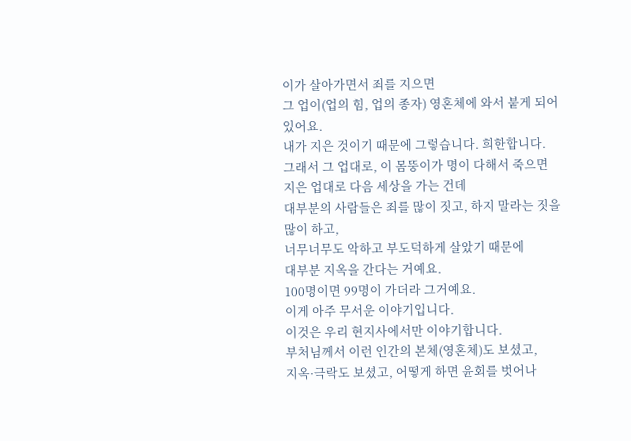이가 살아가면서 죄를 지으면
그 업이(업의 힘, 업의 종자) 영혼체에 와서 붙게 되어 있어요.
내가 지은 것이기 때문에 그렇습니다. 희한합니다.
그래서 그 업대로, 이 몸뚱이가 명이 다해서 죽으면
지은 업대로 다음 세상을 가는 건데
대부분의 사람들은 죄를 많이 짓고, 하지 말라는 짓을 많이 하고,
너무너무도 악하고 부도덕하게 살았기 때문에
대부분 지옥을 간다는 거예요.
100명이면 99명이 가더라 그거예요.
이게 아주 무서운 이야기입니다.
이것은 우리 현지사에서만 이야기합니다.
부처님께서 이런 인간의 본체(영혼체)도 보셨고,
지옥·극락도 보셨고, 어떻게 하면 윤회를 벗어나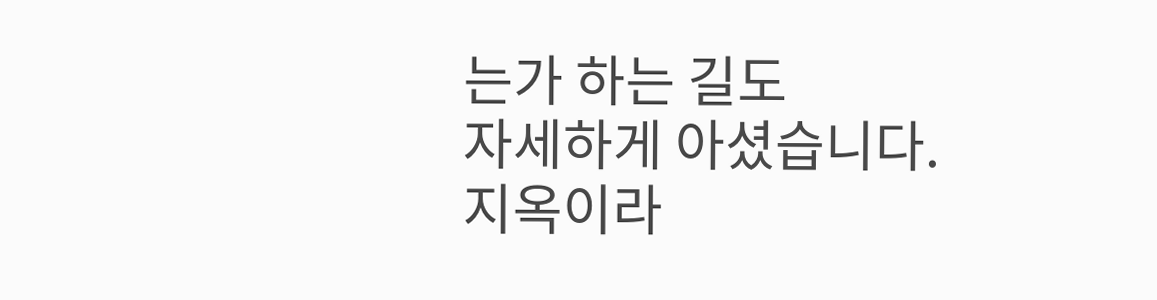는가 하는 길도
자세하게 아셨습니다.
지옥이라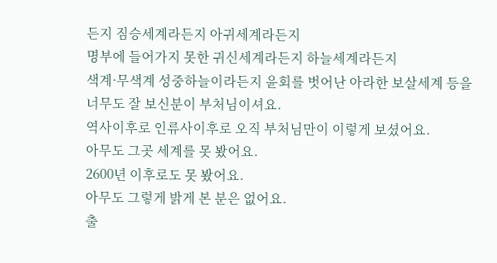든지 짐승세계라든지 아귀세계라든지
명부에 들어가지 못한 귀신세계라든지 하늘세계라든지
색계·무색계 성중하늘이라든지 윤회를 벗어난 아라한 보살세계 등을
너무도 잘 보신분이 부처님이셔요.
역사이후로 인류사이후로 오직 부처님만이 이렇게 보셨어요.
아무도 그곳 세계를 못 봤어요.
2600년 이후로도 못 봤어요.
아무도 그렇게 밝게 본 분은 없어요.
출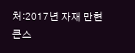처:2017년 자재 만현 큰스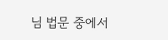님 법문 중에서